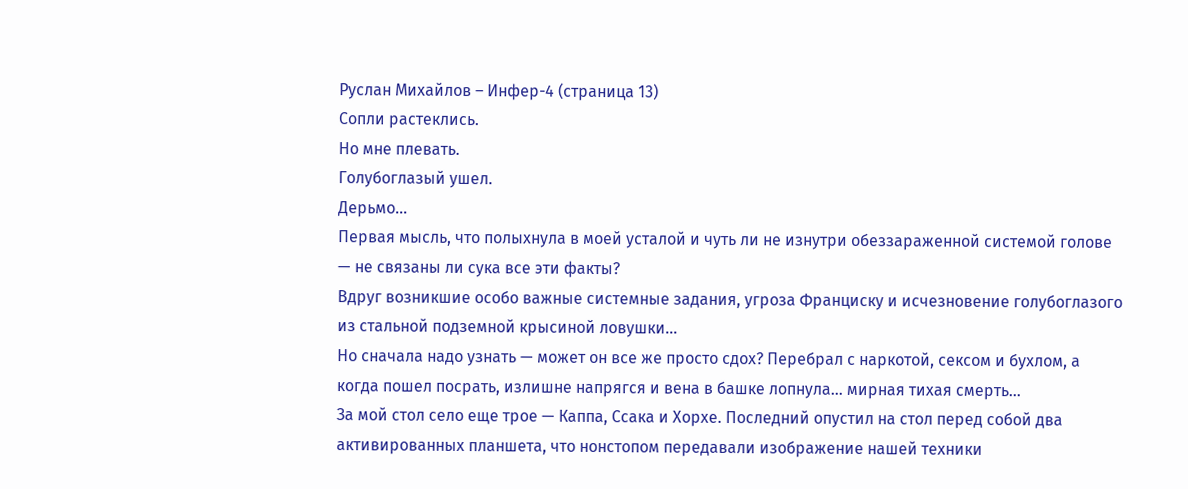Руслан Михайлов – Инфер-4 (страница 13)
Сопли растеклись.
Но мне плевать.
Голубоглазый ушел.
Дерьмо…
Первая мысль, что полыхнула в моей усталой и чуть ли не изнутри обеззараженной системой голове — не связаны ли сука все эти факты?
Вдруг возникшие особо важные системные задания, угроза Франциску и исчезновение голубоглазого из стальной подземной крысиной ловушки…
Но сначала надо узнать — может он все же просто сдох? Перебрал с наркотой, сексом и бухлом, а когда пошел посрать, излишне напрягся и вена в башке лопнула… мирная тихая смерть…
За мой стол село еще трое — Каппа, Ссака и Хорхе. Последний опустил на стол перед собой два активированных планшета, что нонстопом передавали изображение нашей техники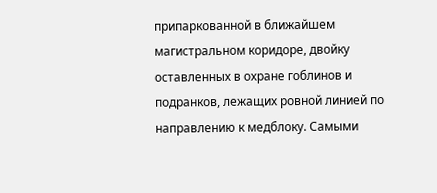припаркованной в ближайшем магистральном коридоре, двойку оставленных в охране гоблинов и подранков, лежащих ровной линией по направлению к медблоку. Самыми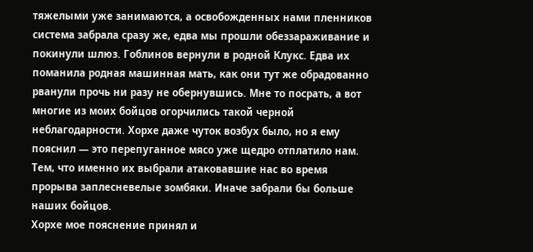тяжелыми уже занимаются, а освобожденных нами пленников система забрала сразу же, едва мы прошли обеззараживание и покинули шлюз. Гоблинов вернули в родной Клукс. Едва их поманила родная машинная мать, как они тут же обрадованно рванули прочь ни разу не обернувшись. Мне то посрать, а вот многие из моих бойцов огорчились такой черной неблагодарности. Хорхе даже чуток возбух было, но я ему пояснил — это перепуганное мясо уже щедро отплатило нам. Тем, что именно их выбрали атаковавшие нас во время прорыва заплесневелые зомбяки. Иначе забрали бы больше наших бойцов.
Хорхе мое пояснение принял и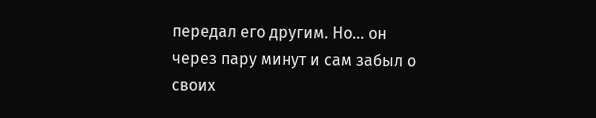передал его другим. Но… он через пару минут и сам забыл о своих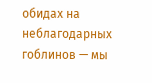обидах на неблагодарных гоблинов — мы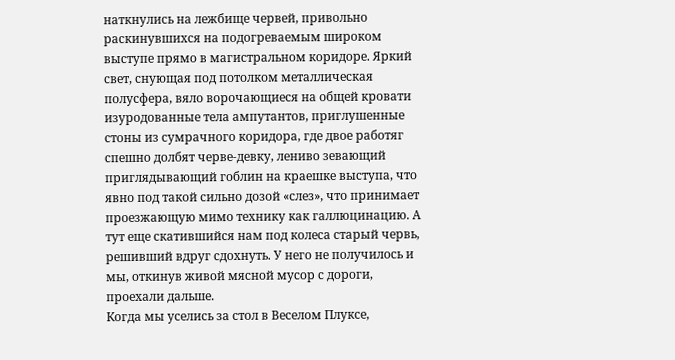наткнулись на лежбище червей, привольно раскинувшихся на подогреваемым широком выступе прямо в магистральном коридоре. Яркий свет, снующая под потолком металлическая полусфера, вяло ворочающиеся на общей кровати изуродованные тела ампутантов, приглушенные стоны из сумрачного коридора, где двое работяг спешно долбят черве-девку, лениво зевающий приглядывающий гоблин на краешке выступа, что явно под такой сильно дозой «слез», что принимает проезжающую мимо технику как галлюцинацию. А тут еще скатившийся нам под колеса старый червь, решивший вдруг сдохнуть. У него не получилось и мы, откинув живой мясной мусор с дороги, проехали дальше.
Когда мы уселись за стол в Веселом Плуксе,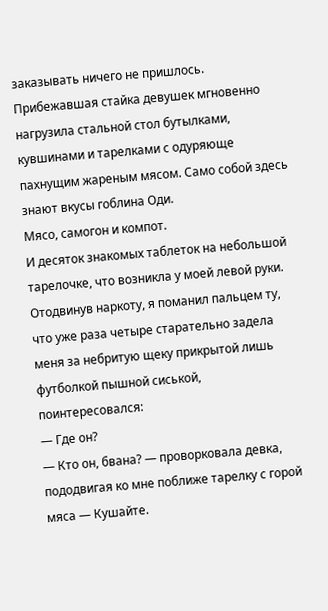заказывать ничего не пришлось. Прибежавшая стайка девушек мгновенно нагрузила стальной стол бутылками, кувшинами и тарелками с одуряюще пахнущим жареным мясом. Само собой здесь знают вкусы гоблина Оди.
Мясо, самогон и компот.
И десяток знакомых таблеток на небольшой тарелочке, что возникла у моей левой руки.
Отодвинув наркоту, я поманил пальцем ту, что уже раза четыре старательно задела меня за небритую щеку прикрытой лишь футболкой пышной сиськой, поинтересовался:
— Где он?
— Кто он, бвана? — проворковала девка, пододвигая ко мне поближе тарелку с горой мяса — Кушайте.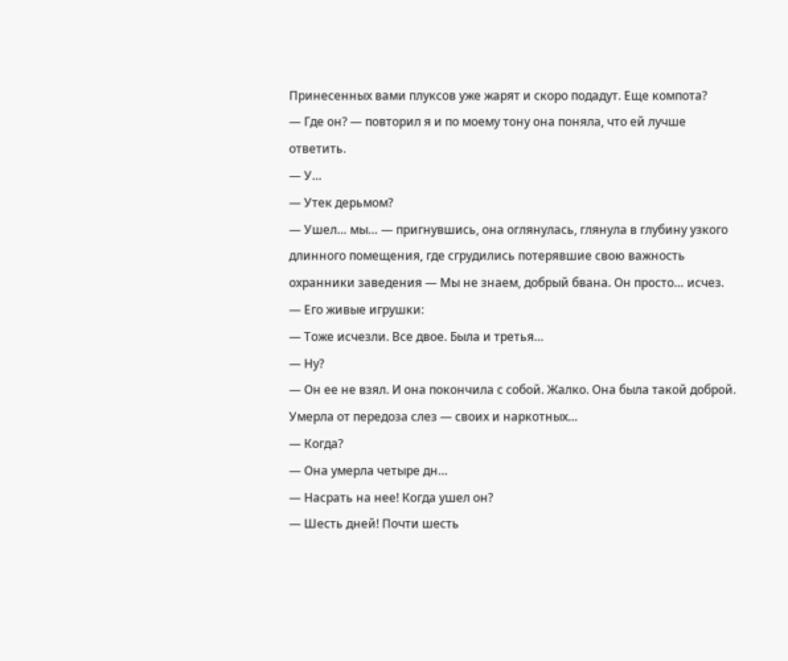Принесенных вами плуксов уже жарят и скоро подадут. Еще компота?
— Где он? — повторил я и по моему тону она поняла, что ей лучше ответить.
— У…
— Утек дерьмом?
— Ушел… мы… — пригнувшись, она оглянулась, глянула в глубину узкого длинного помещения, где сгрудились потерявшие свою важность охранники заведения — Мы не знаем, добрый бвана. Он просто… исчез.
— Его живые игрушки:
— Тоже исчезли. Все двое. Была и третья…
— Ну?
— Он ее не взял. И она покончила с собой. Жалко. Она была такой доброй. Умерла от передоза слез — своих и наркотных…
— Когда?
— Она умерла четыре дн…
— Насрать на нее! Когда ушел он?
— Шесть дней! Почти шесть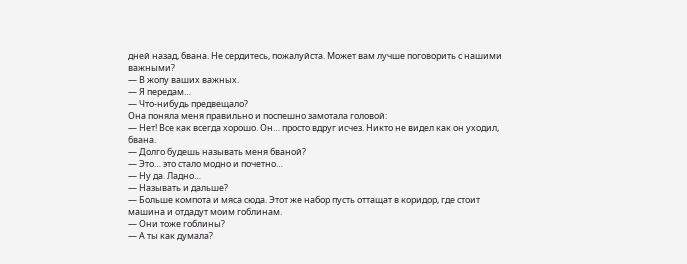дней назад, бвана. Не сердитесь, пожалуйста. Может вам лучше поговорить с нашими важными?
— В жопу ваших важных.
— Я передам…
— Что-нибудь предвещало?
Она поняла меня правильно и поспешно замотала головой:
— Нет! Все как всегда хорошо. Он… просто вдруг исчез. Никто не видел как он уходил, бвана.
— Долго будешь называть меня бваной?
— Это… это стало модно и почетно…
— Ну да. Ладно…
— Называть и дальше?
— Больше компота и мяса сюда. Этот же набор пусть оттащат в коридор, где стоит машина и отдадут моим гоблинам.
— Они тоже гоблины?
— А ты как думала?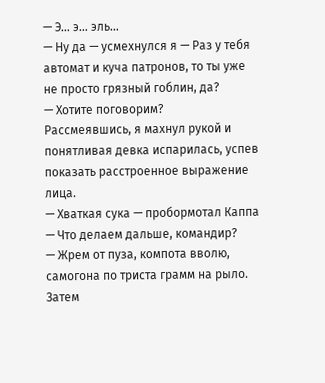— Э… э… эль…
— Ну да — усмехнулся я — Раз у тебя автомат и куча патронов, то ты уже не просто грязный гоблин, да?
— Хотите поговорим?
Рассмеявшись, я махнул рукой и понятливая девка испарилась, успев показать расстроенное выражение лица.
— Хваткая сука — пробормотал Каппа — Что делаем дальше, командир?
— Жрем от пуза, компота вволю, самогона по триста грамм на рыло. Затем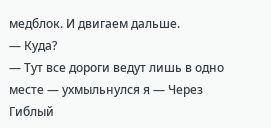медблок. И двигаем дальше.
— Куда?
— Тут все дороги ведут лишь в одно месте — ухмыльнулся я — Через Гиблый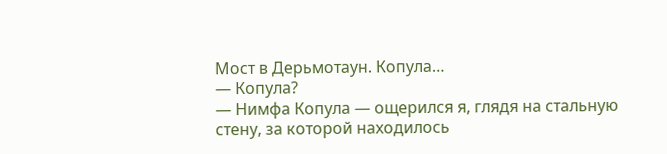Мост в Дерьмотаун. Копула…
— Копула?
— Нимфа Копула — ощерился я, глядя на стальную стену, за которой находилось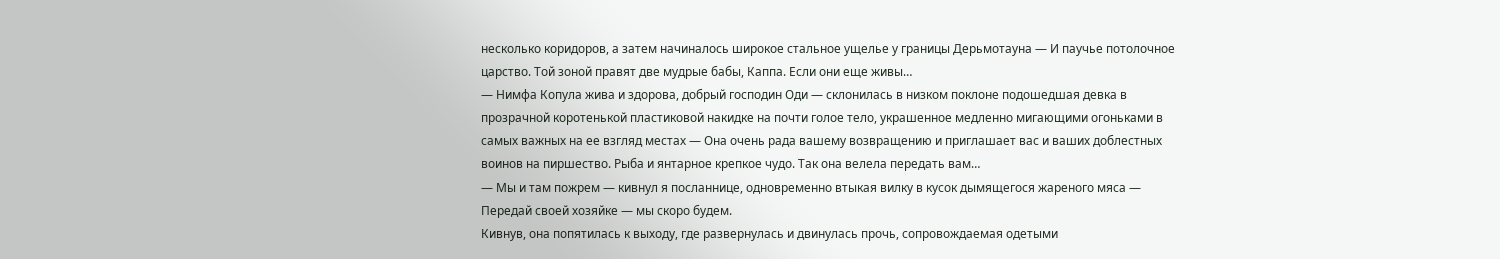несколько коридоров, а затем начиналось широкое стальное ущелье у границы Дерьмотауна — И паучье потолочное царство. Той зоной правят две мудрые бабы, Каппа. Если они еще живы…
— Нимфа Копула жива и здорова, добрый господин Оди — склонилась в низком поклоне подошедшая девка в прозрачной коротенькой пластиковой накидке на почти голое тело, украшенное медленно мигающими огоньками в самых важных на ее взгляд местах — Она очень рада вашему возвращению и приглашает вас и ваших доблестных воинов на пиршество. Рыба и янтарное крепкое чудо. Так она велела передать вам…
— Мы и там пожрем — кивнул я посланнице, одновременно втыкая вилку в кусок дымящегося жареного мяса — Передай своей хозяйке — мы скоро будем.
Кивнув, она попятилась к выходу, где развернулась и двинулась прочь, сопровождаемая одетыми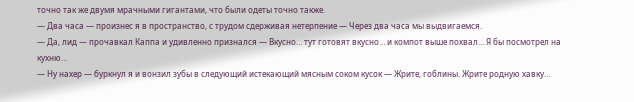точно так же двумя мрачными гигантами, что были одеты точно также.
— Два часа — произнес я в пространство, с трудом сдерживая нетерпение — Через два часа мы выдвигаемся.
— Да, лид — прочавкал Каппа и удивленно признался — Вкусно… тут готовят вкусно… и компот выше похвал… Я бы посмотрел на кухню…
— Ну нахер — буркнул я и вонзил зубы в следующий истекающий мясным соком кусок — Жрите, гоблины. Жрите родную хавку…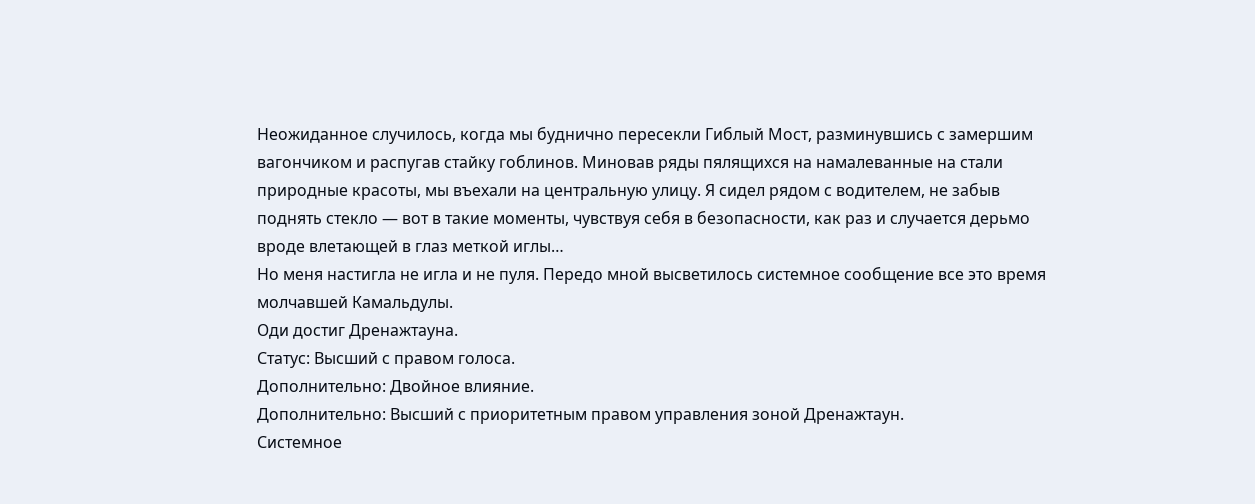Неожиданное случилось, когда мы буднично пересекли Гиблый Мост, разминувшись с замершим вагончиком и распугав стайку гоблинов. Миновав ряды пялящихся на намалеванные на стали природные красоты, мы въехали на центральную улицу. Я сидел рядом с водителем, не забыв поднять стекло — вот в такие моменты, чувствуя себя в безопасности, как раз и случается дерьмо вроде влетающей в глаз меткой иглы…
Но меня настигла не игла и не пуля. Передо мной высветилось системное сообщение все это время молчавшей Камальдулы.
Оди достиг Дренажтауна.
Статус: Высший с правом голоса.
Дополнительно: Двойное влияние.
Дополнительно: Высший с приоритетным правом управления зоной Дренажтаун.
Системное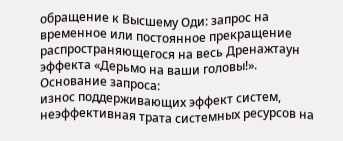обращение к Высшему Оди: запрос на временное или постоянное прекращение распространяющегося на весь Дренажтаун эффекта «Дерьмо на ваши головы!».
Основание запроса:
износ поддерживающих эффект систем,
неэффективная трата системных ресурсов на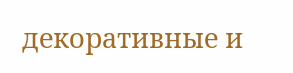декоративные и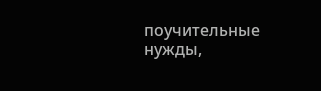поучительные нужды,